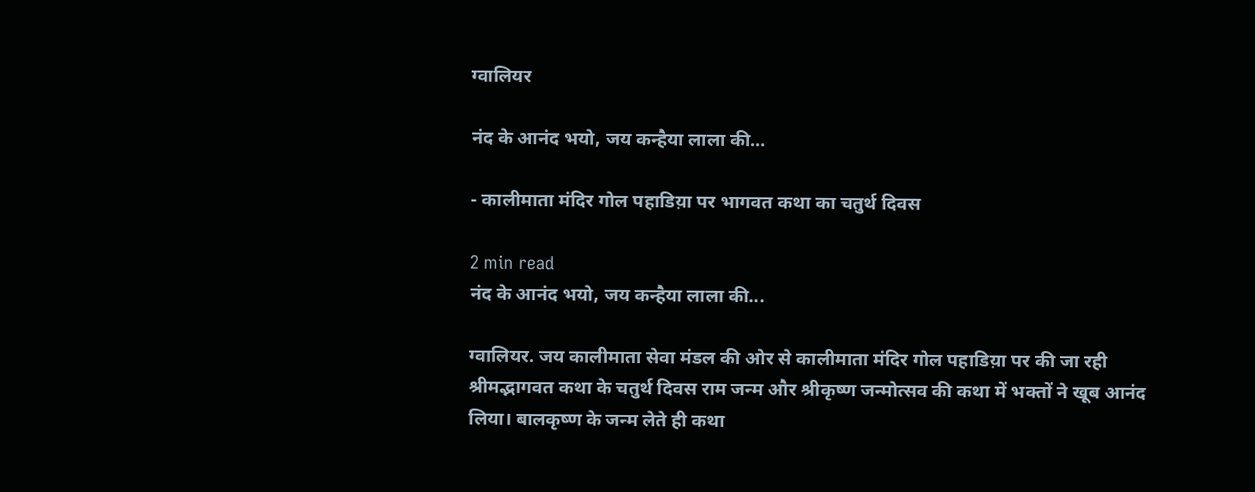ग्वालियर

नंद के आनंद भयो, जय कन्हैया लाला की…

- कालीमाता मंदिर गोल पहाडिय़ा पर भागवत कथा का चतुर्थ दिवस

2 min read
नंद के आनंद भयो, जय कन्हैया लाला की...

ग्वालियर. जय कालीमाता सेवा मंडल की ओर से कालीमाता मंदिर गोल पहाडिय़ा पर की जा रही श्रीमद्भागवत कथा के चतुर्थ दिवस राम जन्म और श्रीकृष्ण जन्मोत्सव की कथा में भक्तों ने खूब आनंद लिया। बालकृष्ण के जन्म लेते ही कथा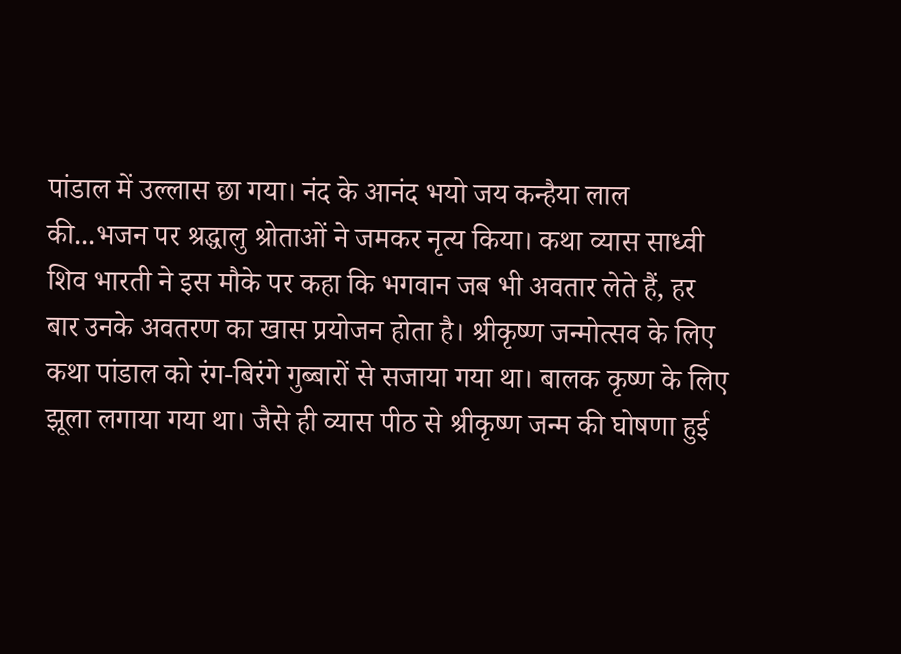पांडाल में उल्लास छा गया। नंद के आनंद भयो जय कन्हैया लाल की...भजन पर श्रद्धालु श्रोताओं ने जमकर नृत्य किया। कथा व्यास साध्वी शिव भारती ने इस मौके पर कहा कि भगवान जब भी अवतार लेते हैं, हर बार उनके अवतरण का खास प्रयोजन होता है। श्रीकृष्ण जन्मोत्सव के लिए कथा पांडाल को रंग-बिरंगे गुब्बारों से सजाया गया था। बालक कृष्ण के लिए झूला लगाया गया था। जैसे ही व्यास पीठ से श्रीकृष्ण जन्म की घोषणा हुई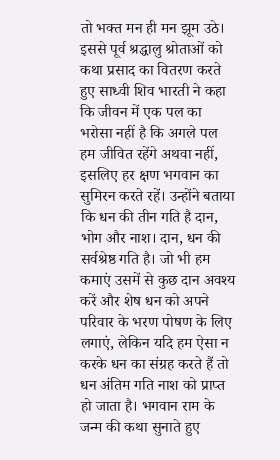तो भक्त मन ही मन झूम उठे। इससे पूर्व श्रद्धालु श्रोताओं को कथा प्रसाद का वितरण करते हुए साध्वी शिव भारती ने कहा कि जीवन में एक पल का भरोसा नहीं है कि अगले पल हम जीवित रहेंगे अथवा नहीं, इसलिए हर क्षण भगवान का सुमिरन करते रहें। उन्होंने बताया कि धन की तीन गति है दान, भोग और नाश। दान, धन की सर्वश्रेष्ठ गति है। जो भी हम कमाएं उसमें से कुछ दान अवश्य करें और शेष धन को अपने परिवार के भरण पोषण के लिए लगाएं, लेकिन यदि हम ऐसा न करके धन का संग्रह करते हैं तो धन अंतिम गति नाश को प्राप्त हो जाता है। भगवान राम के जन्म की कथा सुनाते हुए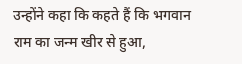उन्होंने कहा कि कहते हैं कि भगवान राम का जन्म खीर से हुआ,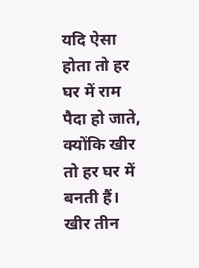यदि ऐसा होता तो हर घर में राम पैदा हो जाते, क्योंकि खीर तो हर घर में बनती हैं। खीर तीन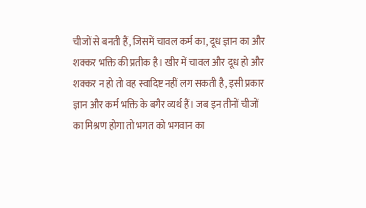चीजों से बनती हैं, जिसमें चावल कर्म का, दूध ज्ञान का और शक्कर भक्ति की प्रतीक है। खीर में चावल और दूध हो और शक्कर न हो तो वह स्वादिष्ट नहीं लग सकती है, इसी प्रकार ज्ञान और कर्म भक्ति के बगैर व्यर्थ हैं। जब इन तीनों चीजों का मिश्रण होगा तो भगत को भगवान का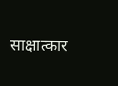साक्षात्कार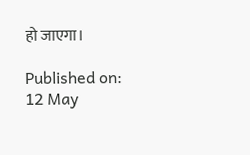हो जाएगा।

Published on:
12 May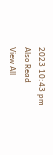2023 10:43 pm
Also Read
View All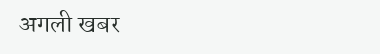अगली खबर